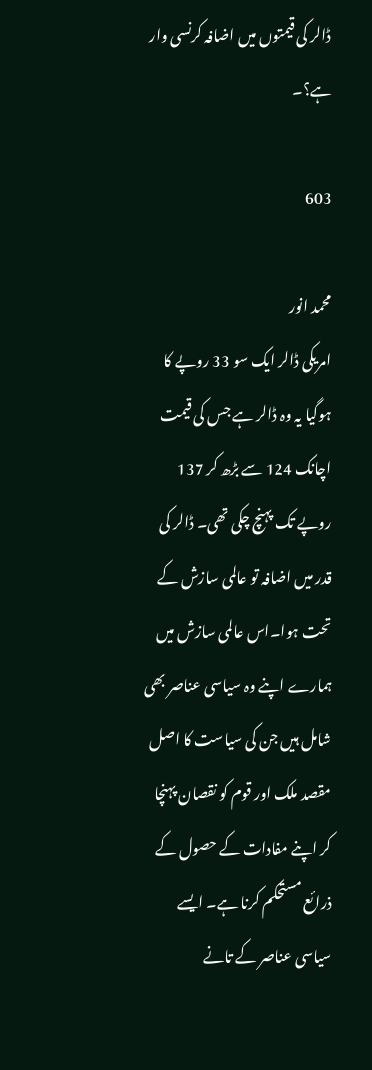ڈالر کی قیمتوں میں اضافہ کرنسی وار ہے؟۔

603

محمد انور
امریکی ڈالر ایک سو 33 روپے کا ہوگیا یہ وہ ڈالر ہے جس کی قیمت اچانک 124 سے بڑھ کر 137 روپے تک پہنچ چکی تھی۔ ڈالر کی قدر میں اضافہ تو عالمی سازش کے تحت ہوا۔اس عالمی سازش میں ہمارے اپنے وہ سیاسی عناصر بھی شامل ہیں جن کی سیاست کا اصل مقصد ملک اور قوم کو نقصان پہنچا کر اپنے مفادات کے حصول کے ذرائع مستحکم کرنا ہے۔ ایسے سیاسی عناصر کے تانے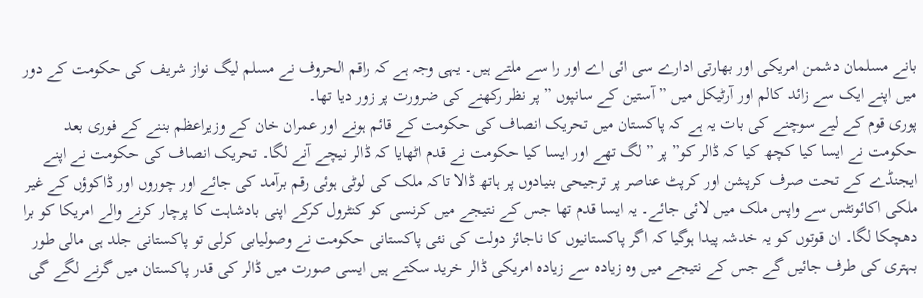بانے مسلمان دشمن امریکی اور بھارتی ادارے سی ائی اے اور را سے ملتے ہیں۔ یہی وجہ ہے کہ راقم الحروف نے مسلم لیگ نواز شریف کی حکومت کے دور میں اپنے ایک سے زائد کالم اور آرٹیکل میں ” آستین کے سانپوں ” پر نظر رکھنے کی ضرورت پر زور دیا تھا۔
پوری قوم کے لیے سوچنے کی بات یہ ہے کہ پاکستان میں تحریک انصاف کی حکومت کے قائم ہونے اور عمران خان کے وزیراعظم بننے کے فوری بعد حکومت نے ایسا کیا کچھ کیا کہ ڈالر کو” پر ” لگ تھے اور ایسا کیا حکومت نے قدم اٹھایا کہ ڈالر نیچے آنے لگا۔ تحریک انصاف کی حکومت نے اپنے ایجنڈے کے تحت صرف کرپشن اور کرپٹ عناصر پر ترجیحی بنیادوں پر ہاتھ ڈالا تاکہ ملک کی لوٹی ہوئی رقم برآمد کی جائے اور چوروں اور ڈاکوؤں کے غیر ملکی اکائونٹس سے واپس ملک میں لائی جائے۔ یہ ایسا قدم تھا جس کے نتیجے میں کرنسی کو کنٹرول کرکے اپنی بادشاہت کا پرچار کرنے والے امریکا کو برا دھچکا لگا۔ ان قوتوں کو یہ خدشہ پیدا ہوگیا کہ اگر پاکستانیوں کا ناجائز دولت کی نئی پاکستانی حکومت نے وصولیابی کرلی تو پاکستانی جلد ہی مالی طور بہتری کی طرف جائیں گے جس کے نتیجے میں وہ زیادہ سے زیادہ امریکی ڈالر خرید سکتے ہیں ایسی صورت میں ڈالر کی قدر پاکستان میں گرنے لگے گی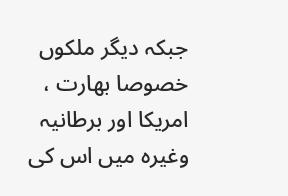جبکہ دیگر ملکوں خصوصا بھارت ، امریکا اور برطانیہ وغیرہ میں اس کی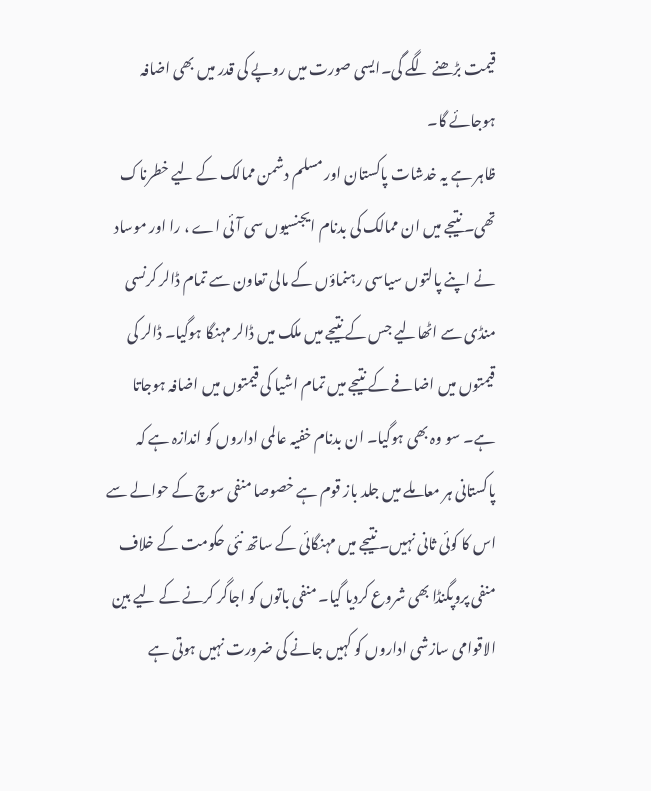قیمت بڑھنے لگے گی۔ایسی صورت میں روپے کی قدر میں بھی اضافہ ہوجائے گا۔
ظاہر ہے یہ خدشات پاکستان اور مسلم دشمن ممالک کے لیے خطرناک تھی۔ نتیجے میں ان ممالک کی بدنام ایجنسیوں سی آئی اے ، را اور موساد نے اپنے پالتوں سیاسی رہنماؤں کے مالی تعاون سے تمام ڈالر کرنسی منڈی سے اٹھالیے جس کے نتیجے میں ملک میں ڈالر مہنگا ہوگیا۔ ڈالر کی قیمتوں میں اضافے کے نتیجے میں تمام اشیا کی قیمتوں میں اضافہ ہوجاتا ہے۔ سو وہ بھی ہوگیا۔ ان بدنام خفیہ عالمی اداروں کو اندازہ ہے کہ پاکستانی ہر معاملے میں جلد باز قوم ہے خصوصا منفی سوچ کے حوالے سے اس کا کوئی ثانی نہیں۔ نتیجے میں مہنگائی کے ساتھ نئی حکومت کے خلاف منفی پروپگنڈا بھی شروع کردیا گیا۔ منفی باتوں کو اجاگر کرنے کے لیے بین الاقوامی سازشی اداروں کو کہیں جانے کی ضرورت نہیں ہوتی ہے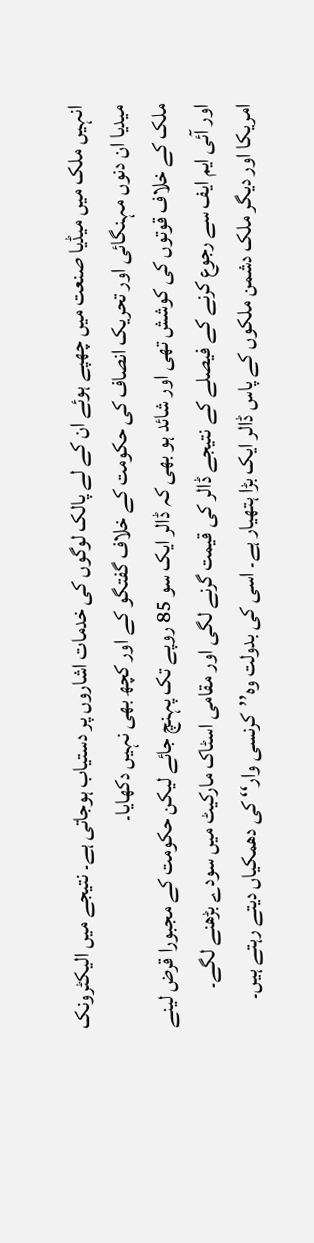انہیں ملک میں میڈیا صنعت میں چھپے ہوئے ان کے لے پالک لوگوں کی خدمات اشاروں پر دستیاب ہوجاتی ہے۔ نتیجے میں الیکٹرونک میدیا ان دنوں مہنگائی اور تحریک انصاف کی حکومت کے خلاف گفتگو کے اور کچھ بھی نہیں دکھایا۔
ملک کے خلاف قوتوں کی کوشش تھی اور شائد ہو بھی کہ ڈالر ایک سو 85 روپے تک پہنچ جائے لیکن حکومت کے مجبورا قرض لینے اور آئی ایم ایف سے رجوع کرنے کے فیصلے کے نتیجے ڈالر کی قیمت گرنے لگی اور مقامی اسٹاک مارکیٹ میں سودے بڑھنے لگے۔
امریکا اور دیگر ملک دشمن ملکوں کے پاس ڈالر ایک بڑا ہتھیار ہے۔ اسی کی بدولت وہ’’کرنسی وار‘‘ کی دھمکیاں دیتے رہتے ہیں۔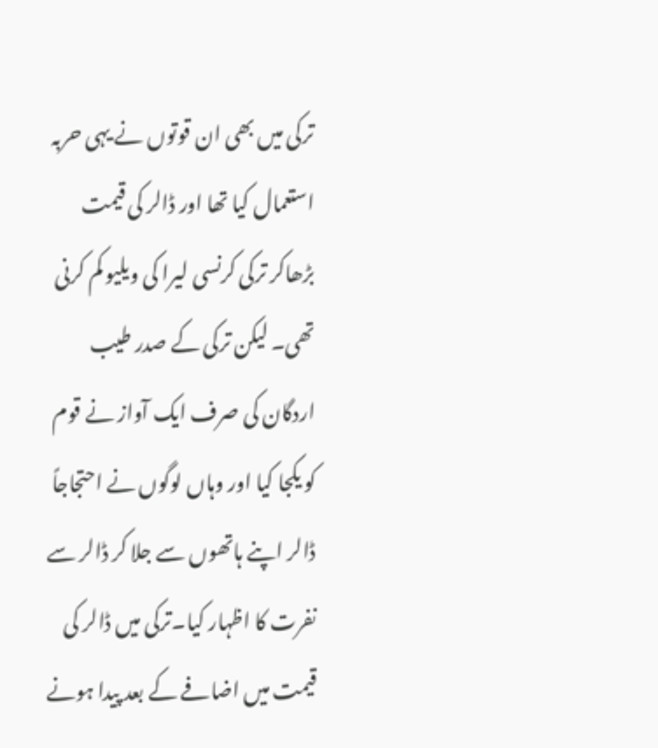ترکی میں بھی ان قوتوں نے یہی حربہ استعمال کیا تھا اور ڈالر کی قیمت بڑھاکر ترکی کرنسی لیرا کی ویلیو کم کرنی تھی۔ لیکن ترکی کے صدر طیب اردگان کی صرف ایک آواز نے قوم کو یکجا کیا اور وہاں لوگوں نے احتجاجاً ڈالر اپنے ہاتھوں سے جلا کر ڈالر سے نفرت کا اظہار کیا۔ترکی میں ڈالر کی قیمت میں اضافے کے بعد پیدا ہونے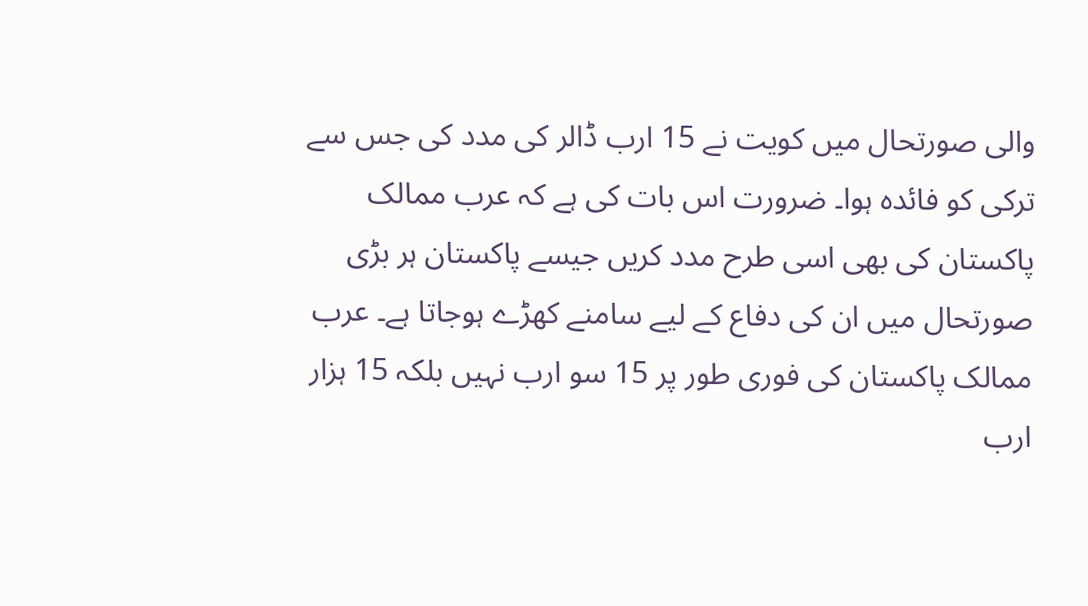والی صورتحال میں کویت نے 15 ارب ڈالر کی مدد کی جس سے ترکی کو فائدہ ہوا۔ ضرورت اس بات کی ہے کہ عرب ممالک پاکستان کی بھی اسی طرح مدد کریں جیسے پاکستان ہر بڑی صورتحال میں ان کی دفاع کے لیے سامنے کھڑے ہوجاتا ہے۔ عرب ممالک پاکستان کی فوری طور پر 15 سو ارب نہیں بلکہ 15 ہزار ارب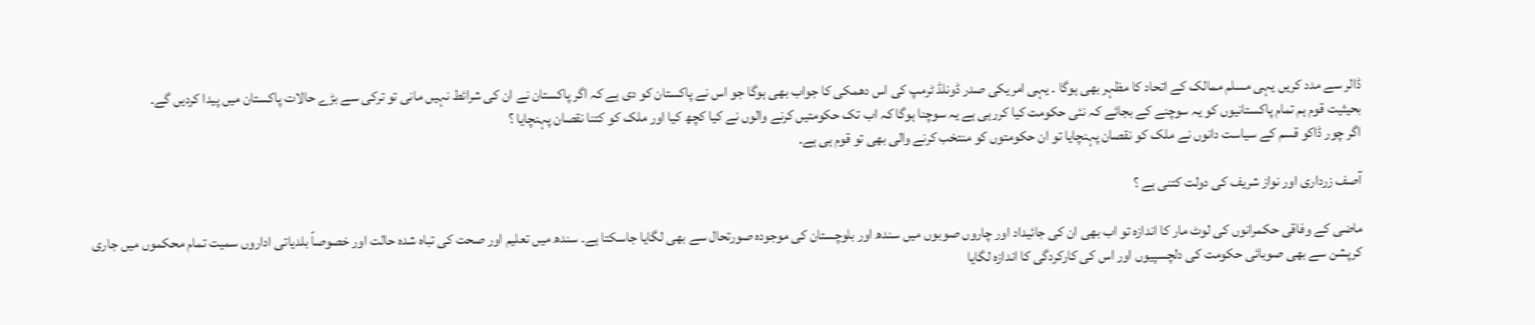ڈالر سے مدد کریں یہی مسلم ممالک کے اتحاد کا مظہر بھی ہوگا ۔ یہی امریکی صدر ڈونلڈ ٹرمپ کی اس دھمکی کا جواب بھی ہوگا جو اس نے پاکستان کو دی ہے کہ اگر پاکستان نے ان کی شرائط نہیں مانی تو ترکی سے بڑے حالات پاکستان میں پیدا کردیں گے۔
بحیثیت قوم ہم تمام پاکستانیوں کو یہ سوچنے کے بجائے کہ نئی حکومت کیا کررہی ہے یہ سوچنا ہوگا کہ اب تک حکومتیں کرنے والوں نے کیا کچھ کیا اور ملک کو کتنا نقصان پہنچایا ؟
اگر چور ڈاکو قسم کے سیاست دانوں نے ملک کو نقصان پہنچایا تو ان حکومتوں کو منتخب کرنے والی بھی تو قوم ہی ہے۔

آصف زرداری اور نواز شریف کی دولت کتنی ہے ؟

ماضی کے وفاقی حکمرانوں کی لوٹ مار کا اندازہ تو اب بھی ان کی جائیداد اور چاروں صوبوں میں سندھ اور بلوچستان کی موجودہ صورتحال سے بھی لگایا جاسکتا ہے۔ سندھ میں تعلیم اور صحت کی تباہ شدہ حالت اور خصوصاً بلدیاتی اداروں سمیت تمام محکموں میں جاری کرپشن سے بھی صوبائی حکومت کی دلچسپیوں اور اس کی کارکردگی کا اندازہ لگایا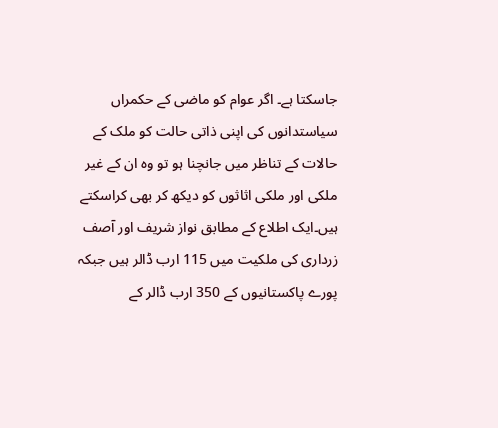جاسکتا ہے۔ اگر عوام کو ماضی کے حکمراں سیاستدانوں کی اپنی ذاتی حالت کو ملک کے حالات کے تناظر میں جانچنا ہو تو وہ ان کے غیر ملکی اور ملکی اثاثوں کو دیکھ کر بھی کراسکتے ہیں۔ایک اطلاع کے مطابق نواز شریف اور آصف زرداری کی ملکیت میں 115 ارب ڈالر ہیں جبکہ پورے پاکستانیوں کے 350 ارب ڈالر کے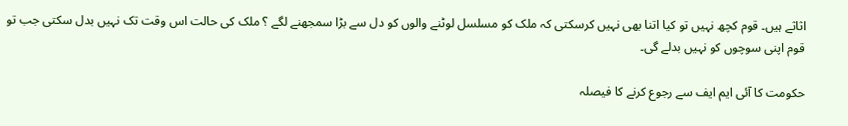اثاثے ہیں۔ قوم کچھ نہیں تو کیا اتنا بھی نہیں کرسکتی کہ ملک کو مسلسل لوٹنے والوں کو دل سے بڑا سمجھنے لگے ؟ ملک کی حالت اس وقت تک نہیں بدل سکتی جب تو قوم اپنی سوچوں کو نہیں بدلے گی۔

حکومت کا آئی ایم ایف سے رجوع کرنے کا فیصلہ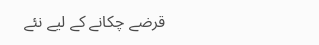قرضے چکانے کے لیے نئے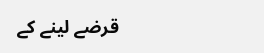قرضے لینے کے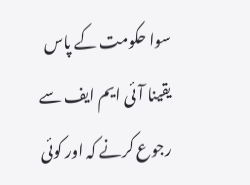سوا حکومت کے پاس یقینا آئی ایم ایف سے رجوع کرنے کہ اور کوئی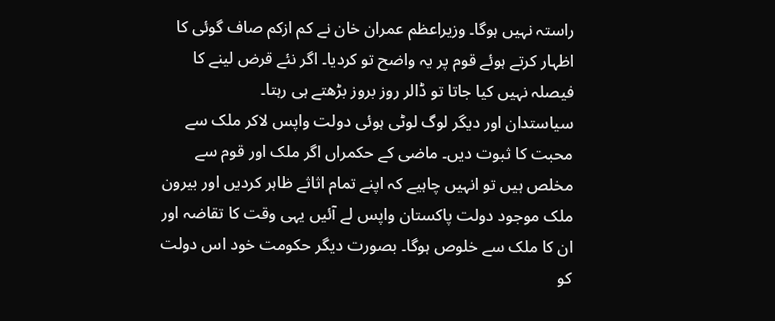راستہ نہیں ہوگا۔ وزیراعظم عمران خان نے کم ازکم صاف گوئی کا اظہار کرتے ہوئے قوم پر یہ واضح تو کردیا۔ اگر نئے قرض لینے کا فیصلہ نہیں کیا جاتا تو ڈالر روز بروز بڑھتے ہی رہتا۔
سیاستدان اور دیگر لوگ لوٹی ہوئی دولت واپس لاکر ملک سے محبت کا ثبوت دیں۔ ماضی کے حکمراں اگر ملک اور قوم سے مخلص ہیں تو انہیں چاہیے کہ اپنے تمام اثاثے ظاہر کردیں اور بیرون ملک موجود دولت پاکستان واپس لے آئیں یہی وقت کا تقاضہ اور ان کا ملک سے خلوص ہوگا۔ بصورت دیگر حکومت خود اس دولت کو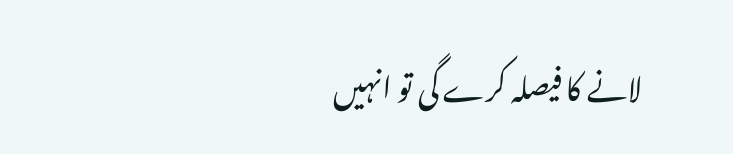لانے کا فیصلہ کرے گی تو انہیں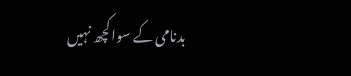بدنامی کے سوا کچھ نہیں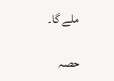ملے گا۔

حصہ